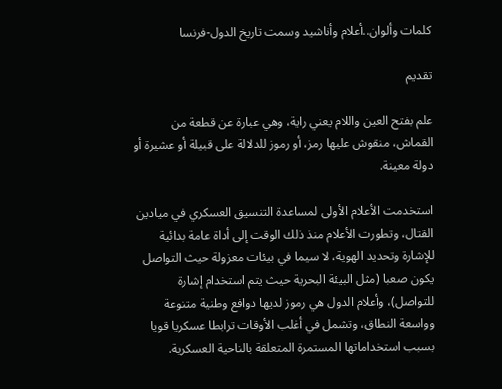كلمات وألوان..أعلام وأناشيد وسمت تاريخ الدول-فرنسا

تقديم

علم بفتح العين واللام يعني راية، وهي عبارة عن قطعة من القماش، منقوش عليها رمز، أو رموز للدلالة على قبيلة أو عشيرة أو دولة معينة.

استخدمت الأعلام الأولى لمساعدة التنسيق العسكري في ميادين القتال، وتطورت الأعلام منذ ذلك الوقت إلى أداة عامة بدائية للإشارة وتحديد الهوية، لا سيما في بيئات معزولة حيث التواصل يكون صعبا (مثل البيئة البحرية حيث يتم استخدام إشارة للتواصل)، وأعلام الدول هي رموز لديها دوافع وطنية متنوعة وواسعة النطاق، وتشمل في أغلب الأوقات ترابطا عسكريا قويا بسبب استخداماتها المستمرة المتعلقة بالناحية العسكرية.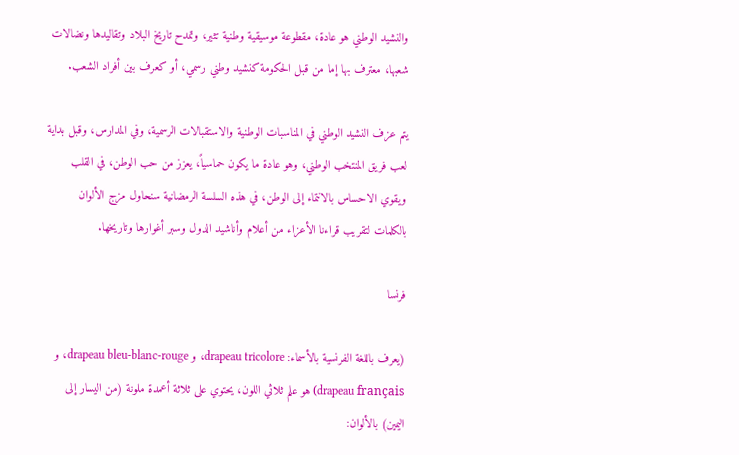والنشيد الوطني هو عادة، مقطوعة موسيقية وطنية تثير، وتمدح تاريخ البلاد وتقاليدها ونضالات شعبها، معترف بها إما من قبل الحكومة كنشيد وطني رسمي، أو كعرف بين أفراد الشعب.

يتم عزف النشيد الوطني في المناسبات الوطنية والاستقبالات الرسمية، وفي المدارس، وقبل بداية لعب فريق المنتخب الوطني، وهو عادة ما يكون حماسياً، يعزز من حب الوطن، في القلب ويقوي الاحساس بالانتماء إلى الوطن، في هذه السلسة الرمضانية سنحاول مزج الألوان بالكلمات لتقريب قراءنا الأعزاء من أعلام وأناشيد الدول وسبر أغوارها وتاريخها.

فرنسا

(يعرف باللغة الفرنسية بالأسماء: drapeau tricolore، و drapeau bleu-blanc-rouge، و drapeau français) هو علم ثلاثي اللون، يحتوي على ثلاثة أعمدة ملونة (من اليسار إلى اليمين) بالألوان: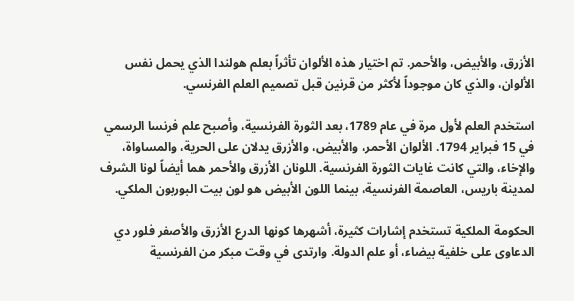الأزرق، والأبيض، والأحمر. تم اختيار هذه الألوان تأثراً بعلم هولندا الذي يحمل نفس الألوان، والذي كان موجوداً لأكثر من قرنين قبل تصميم العلم الفرنسي.

استخدم العلم لأول مرة في عام 1789، بعد الثورة الفرنسية، وأصبح علم فرنسا الرسمي في 15 فبراير 1794. الألوان الأحمر، والأبيض، والأزرق يدلان على الحرية، والمساواة، والإخاء، والتي كانت غايات الثورة الفرنسية. اللونان الأزرق والأحمر هما أيضاً لونا الشرف لمدينة باريس، العاصمة الفرنسية، بينما اللون الأبيض هو لون بيت البوربون الملكي.

الحكومة الملكية تستخدم إشارات كثيرة، أشهرها كونها الدرع الأزرق والأصفر فلور دي الدعاوى على خلفية بيضاء، أو علم الدولة. وارتدى في وقت مبكر من الفرنسية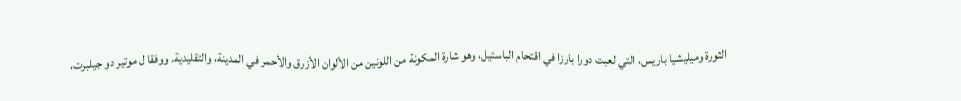الثورة وميليشيا باريس، التي لعبت دورا بارزا في اقتحام الباستيل، وهو شارة المكونة من اللونين من الألوان الأزرق والأحمر في المدينة، والتقليدية. ووفقا ل موتير دو جيلبرت،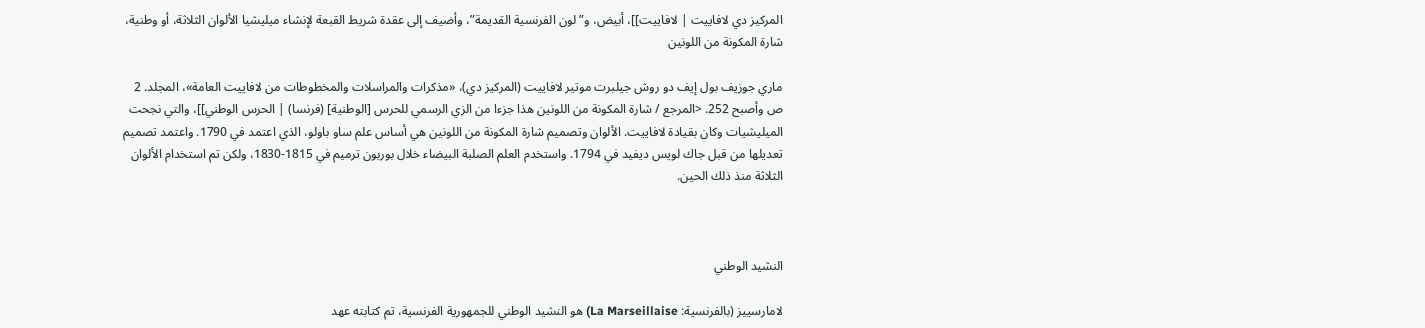المركيز دي لافاييت | لافاييت]]، أبيض، و”لون الفرنسية القديمة”، وأضيف إلى عقدة شريط القبعة لإنشاء ميليشيا الألوان الثلاثة، أو وطنية، شارة المكونة من اللونين

ماري جوزيف بول إيف دو روش جيلبرت موتير لافاييت (المركيز دي)، «مذكرات والمراسلات والمخطوطات من لافاييت العامة»، المجلد. 2 ص وأصبح 252. <المرجع / شارة المكونة من اللونين هذا جزءا من الزي الرسمي للحرس [الوطنية] (فرنسا) | الحرس الوطني]]، والتي نجحت الميليشيات وكان بقيادة لافاييت. الألوان وتصميم شارة المكونة من اللونين هي أساس علم ساو باولو، الذي اعتمد في 1790. واعتمد تصميم تعديلها من قبل جاك لويس ديفيد في 1794. واستخدم العلم الصلبة البيضاء خلال بوربون ترميم في 1815-1830، ولكن تم استخدام الألوان الثلاثة منذ ذلك الحين.



النشيد الوطني

لامارسييز (بالفرنسية: La Marseillaise) هو النشيد الوطني للجمهورية الفرنسية، تم كتابته عهد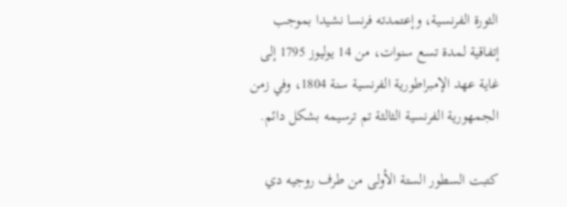الثورة الفرنسية، وإعتمدته فرنسا نشيدا بموجب إتفاقية لمدة تسع سنوات، من 14 يوليوز 1795 إلى غاية عهد الإمبراطورية الفرنسية سنة 1804، وفي زمن الجمهورية الفرنسية الثالثة تم ترسيمه بشكل دائم.

كتبت السطور الستة الأولى من طرف روجيه دي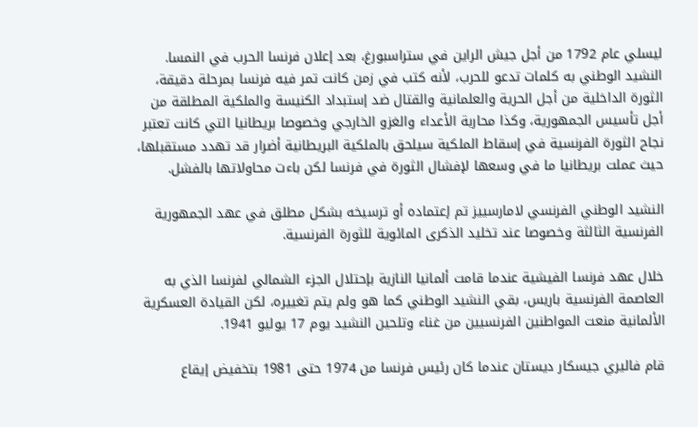ليسلي عام 1792 من أجل جيش الراين في ستراسبورغ، بعد إعلان فرنسا الحرب في النمسا. النشيد الوطني به كلمات تدعو للحرب، لأنه كتب في زمن كانت تمر فيه فرنسا بمرحلة دقيقة، الثورة الداخلية من أجل الحرية والعلمانية والقتال ضد إستبداد الكنيسة والملكية المطلقة من أجل تأسيس الجمهورية، وكذا محاربة الأعداء والغزو الخارجي وخصوصا بريطانيا التي كانت تعتبر نجاح الثورة الفرنسية في إسقاط الملكية سيلحق بالملكية البريطانية أضرار قد تهدد مستقبلها، حيث عملت بريطانيا ما في وسعها لإفشال الثورة في فرنسا لكن باءت محاولاتها بالفشل.

النشيد الوطني الفرنسي لامارسييز تم إعتماده أو ترسيخه بشكل مطلق في عهد الجمهورية الفرنسية الثالثة وخصوصا عند تخليد الذكرى المائوية للثورة الفرنسية.

خلال عهد فرنسا الفيشية عندما قامت ألمانيا النازية بإحتلال الجزء الشمالي لفرنسا الذي به العاصمة الفرنسية باريس، بقي النشيد الوطني كما هو ولم يتم تغييره، لكن القيادة العسكرية الألمانية منعت المواطنين الفرنسيين من غناء وتلحين النشيد يوم 17 يوليو 1941.

قام فاليري جيسكار ديستان عندما كان رئيس فرنسا من 1974 حتى 1981 بتخفيض إيقاع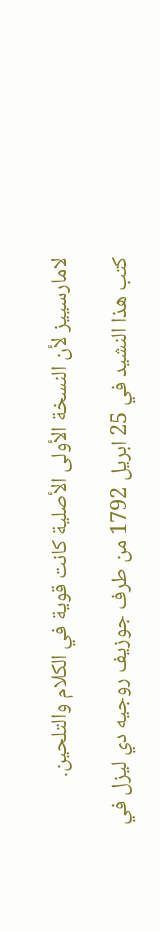لامارسييز لأن النسخة الأولى الأصلية كانت قوية في الكلام والتلحين.

كتب هذا النشيد في 25 ابريل 1792 من طرف جوزيف روجيه دي ليزل في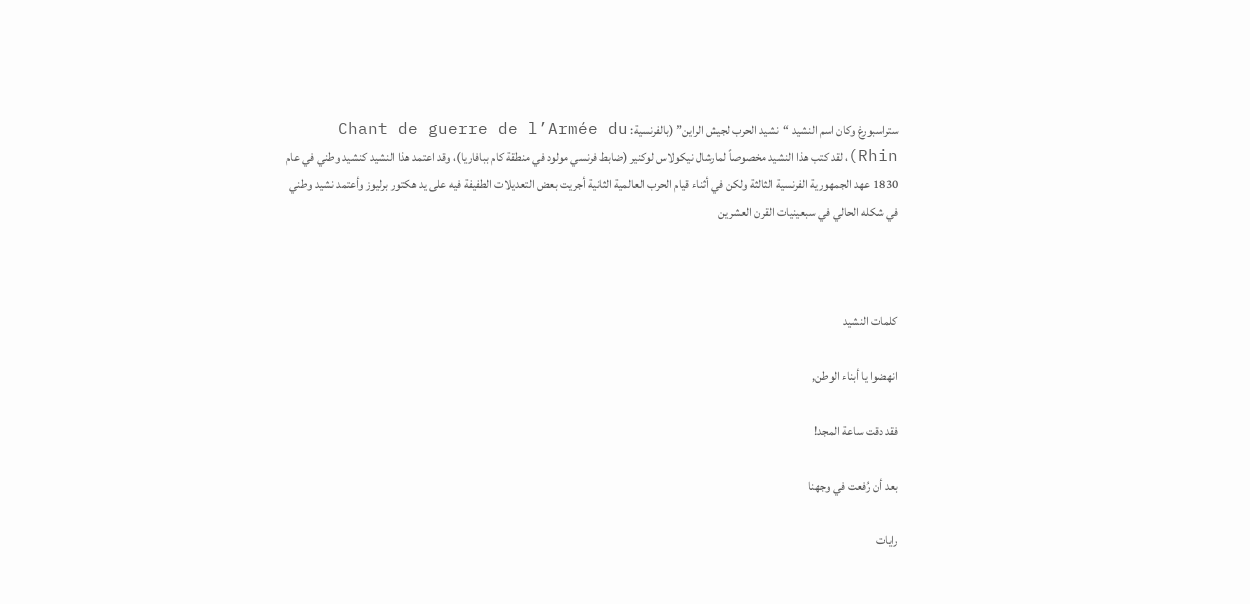ستراسبورغ وكان اسم النشيد “نشيد الحرب لجيش الراين” (بالفرنسية: Chant de guerre de l’Armée du Rhin)، لقد كتب هذا النشيد مخصوصاً لمارشال نيكولاس لوكنير (ضابط فرنسي مولود في منطقة كام ببافاريا)، وقد اعتمد هذا النشيد كنشيد وطني في عام 1830 عهد الجمهورية الفرنسية الثالثة ولكن في أثناء قيام الحرب العالمية الثانية أجريت بعض التعديلات الطفيفة فيه على يد هكتور برليوز وأعتمد نشيد وطني في شكله الحالي في سبعينيات القرن العشرين



كلمات النشيد

انهضوا يا أبناء الوطن,

فقد دقت ساعة المجد!

بعد أن رُفعت في وجهنا

رايات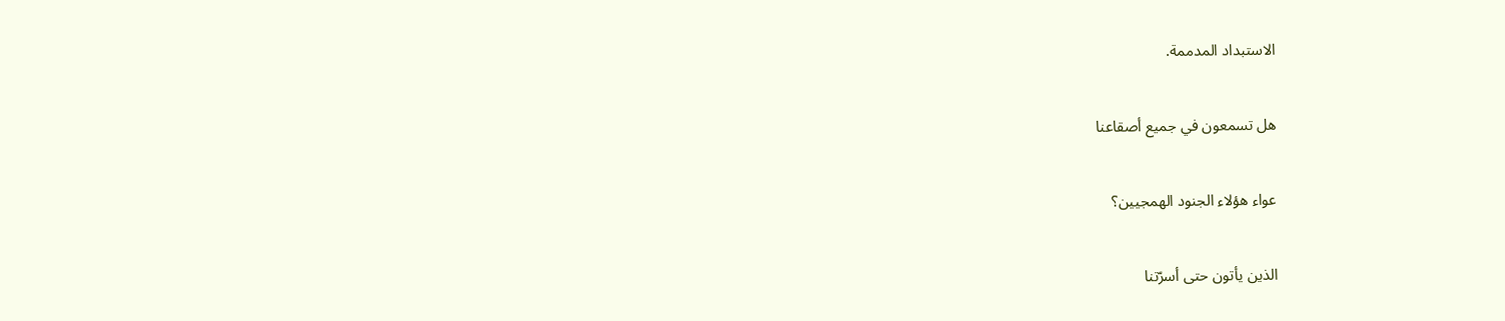الاستبداد المدممة.

هل تسمعون في جميع أصقاعنا

عواء هؤلاء الجنود الهمجيين؟

الذين يأتون حتى أسرّتنا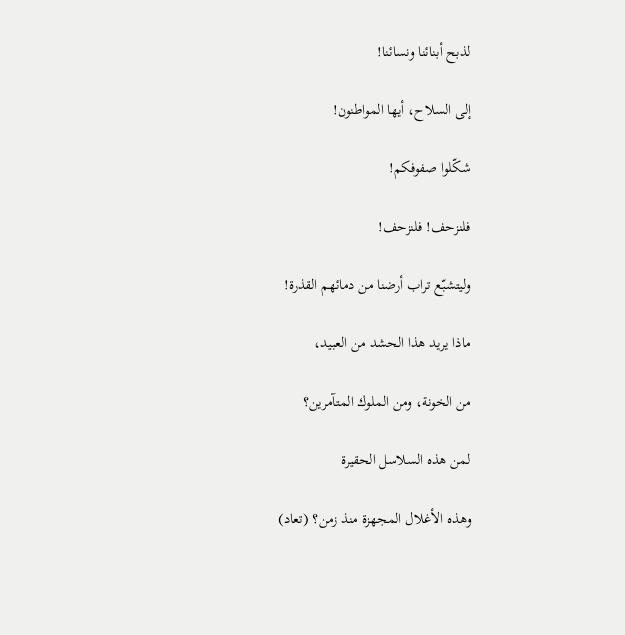لذبح أبنائنا ونسائنا!

إلى السلاح، أيها المواطنون!

شكّلوا صفوفكم!

فلنزحف! فلنزحف!

وليتشبّع تراب أرضنا من دمائهم القذرة!

ماذا يريد هذا الحشد من العبيد،

من الخونة، ومن الملوك المتآمرين؟

لمن هذه السلاسل الحقيرة

وهذه الأغلال المجهزة منذ زمن؟ (تعاد)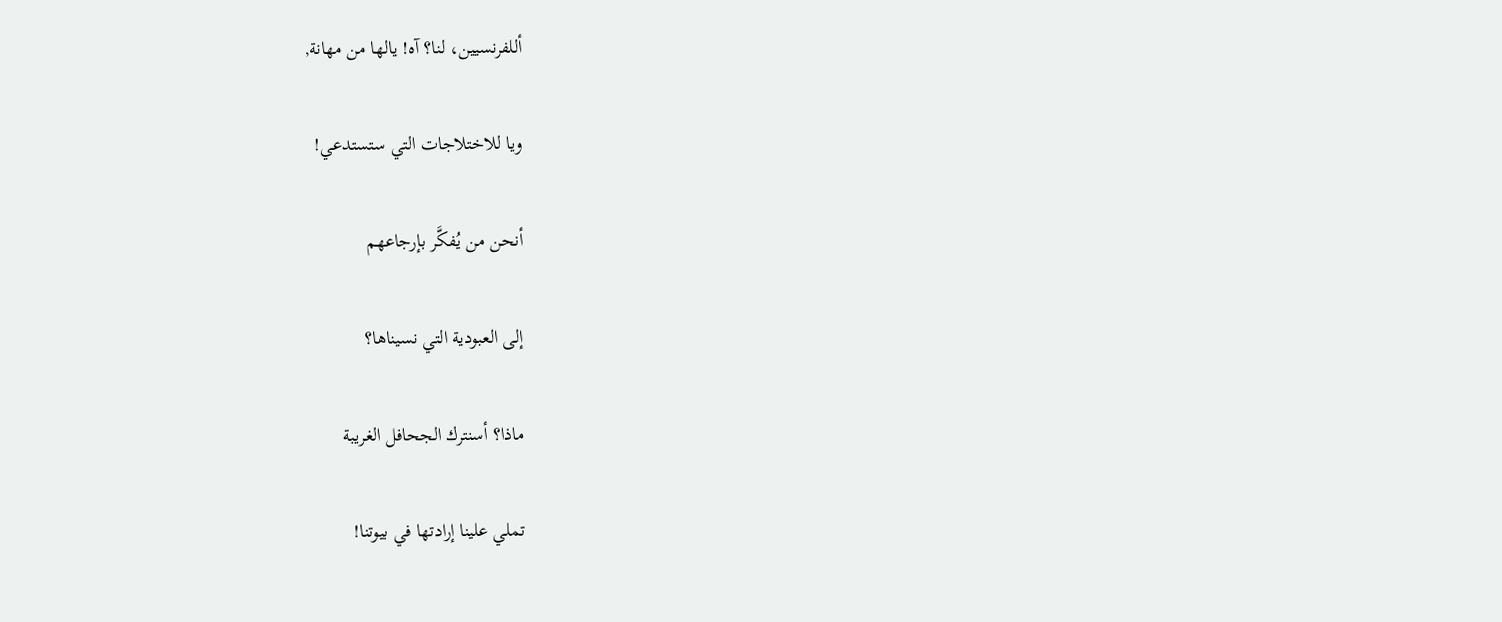أللفرنسيين، لنا؟ آه! يالها من مهانة,

ويا للاختلاجات التي ستستدعي!

أنحن من يُفكَّر بإرجاعهم

إلى العبودية التي نسيناها؟

ماذا؟ أسنترك الجحافل الغريبة

تملي علينا إرادتها في بيوتنا!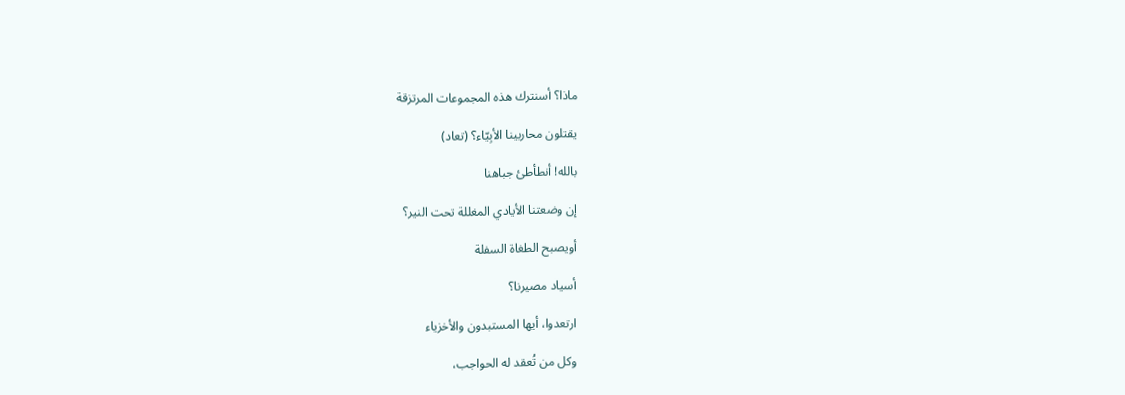ماذا؟ أسنترك هذه المجموعات المرتزقة

يقتلون محاربينا الأبِيّاء؟ (تعاد)

بالله! أنطأطئ جباهنا

إن وضعتنا الأيادي المغللة تحت النير؟

أويصبح الطغاة السفلة

أسياد مصيرنا؟

ارتعدوا، أيها المستبدون والأخزياء

وكل من تُعقد له الحواجب،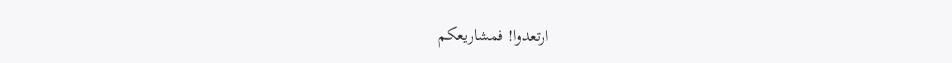ارتعدوا! فمشاريعكم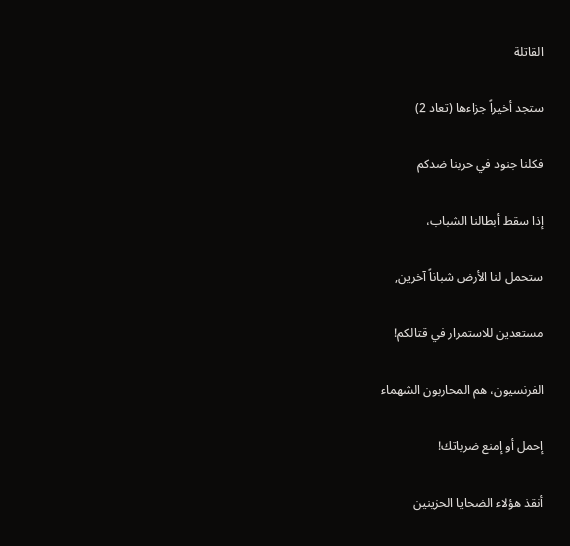القاتلة

ستجد أخيراً جزاءها (تعاد 2)

فكلنا جنود في حربنا ضدكم

إذا سقط أبطالنا الشباب،

ستحمل لنا الأرض شباناً آخرين,

مستعدين للاستمرار في قتالكم!

الفرنسيون، هم المحاربون الشهماء

إحمل أو إمنع ضرباتك!

أنقذ هؤلاء الضحايا الحزينين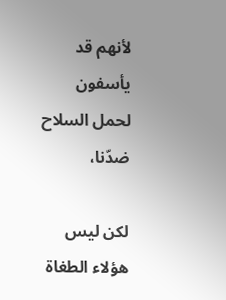لأنهم قد يأسفون لحمل السلاح ضدّنا،

لكن ليس هؤلاء الطغاة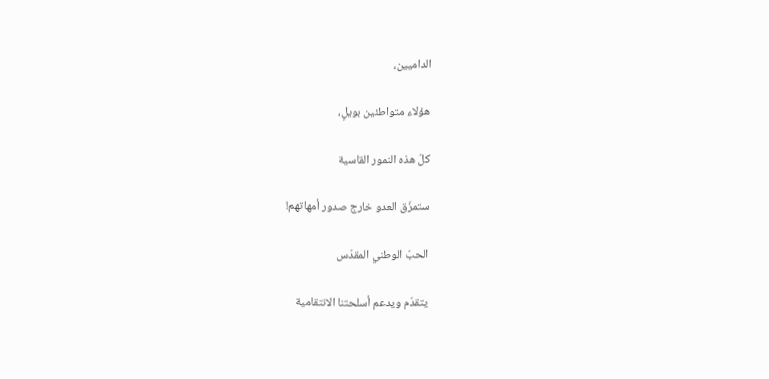الداميين،

هؤلاء متواطئين بويلٍ،

كلّ هذه النمور القاسية

ستمزّق العدو خارج صدور أمهاتهم!

الحبّ الوطني المقدّس

يتقدّم ويدعم أسلحتنا الانتقامية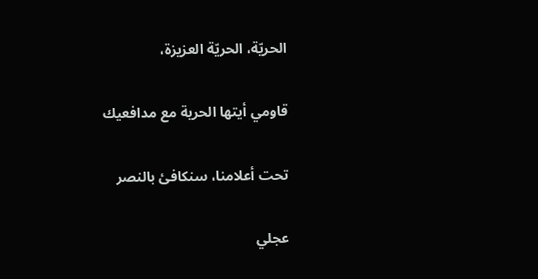الحريّة، الحريّة العزيزة،

قاومي أيتها الحرية مع مدافعيك

تحت أعلامنا، سنكافئ بالنصر

عجلي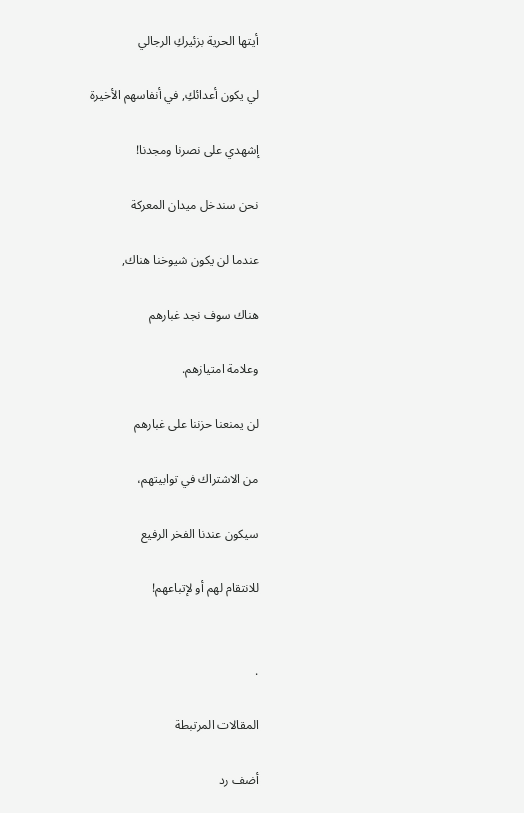أيتها الحرية بزئيركِ الرجالي

لي يكون أعدائكِ, في أنفاسهم الأخيرة

إشهدي على نصرنا ومجدنا!

نحن سندخل ميدان المعركة

عندما لن يكون شيوخنا هناك,

هناك سوف نجد غبارهم

وعلامة امتيازهم.

لن يمنعنا حزننا على غبارهم

من الاشتراك في توابيتهم،

سيكون عندنا الفخر الرفيع

للانتقام لهم أو لإتباعهم!


.

المقالات المرتبطة

أضف رد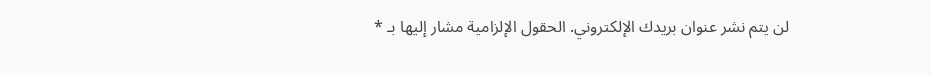لن يتم نشر عنوان بريدك الإلكتروني. الحقول الإلزامية مشار إليها بـ *